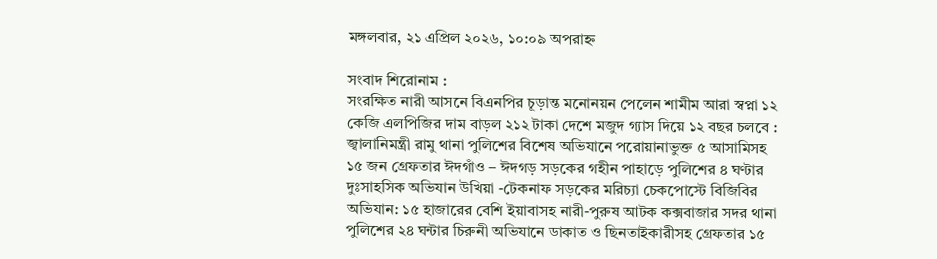মঙ্গলবার, ২১ এপ্রিল ২০২৬, ১০:০৯ অপরাহ্ন

সংবাদ শিরোনাম :
সংরক্ষিত নারী আসনে বিএনপির চূড়ান্ত মনোনয়ন পেলেন শামীম আরা স্বপ্না ১২ কেজি এলপিজির দাম বাড়ল ২১২ টাকা দেশে মজুদ গ্যাস দিয়ে ১২ বছর চলবে : জ্বালানিমন্ত্রী রামু থানা পুলিশের বিশেষ অভিযানে পরোয়ানাভুক্ত ৫ আসামিসহ ১৫ জন গ্রেফতার ঈদগাঁও – ঈদগড় সড়কের গহীন পাহাড়ে পুলিশের ৪ ঘণ্টার দুঃসাহসিক অভিযান উখিয়া -টেকনাফ সড়কের মরিচ্যা চেকপোস্টে বিজিবির অভিযান: ১৫ হাজারের বেশি ইয়াবাসহ নারী-পুরুষ আটক কক্সবাজার সদর থানা পুলিশের ২৪ ঘন্টার চিরুনী অভিযানে ডাকাত ও ছিনতাইকারীসহ গ্রেফতার ১৫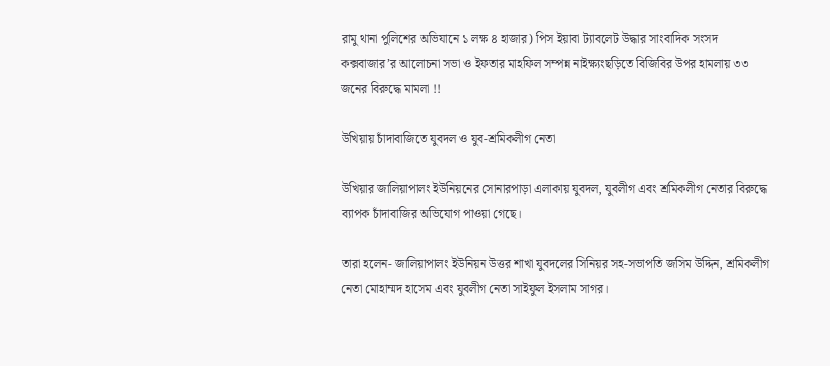রামু থানা পুলিশের অভিযানে ১ লক্ষ ৪ হাজার) পিস ইয়াবা ট্যাবলেট উদ্ধার সাংবাদিক সংসদ কক্সবাজার’র আলোচনা সভা ও ইফতার মাহফিল সম্পন্ন নাইক্ষ্যংছড়িতে বিজিবির উপর হামলায় ৩৩ জনের বিরুদ্ধে মামলা !!

উখিয়ায় চাঁদাবাজিতে যুবদল ও যুব-শ্রমিকলীগ নেতা

উখিয়ার জালিয়াপালং ইউনিয়নের সোনারপাড়া এলাকায় যুবদল, যুবলীগ এবং শ্রমিকলীগ নেতার বিরুদ্ধে ব্যাপক চাঁদাবাজির অভিযোগ পাওয়া গেছে।

তারা হলেন- জালিয়াপালং ইউনিয়ন উত্তর শাখা যুবদলের সিনিয়র সহ-সভাপতি জসিম উদ্দিন, শ্রমিকলীগ নেতা মোহাম্মদ হাসেম এবং যুবলীগ নেতা সাইফুল ইসলাম সাগর।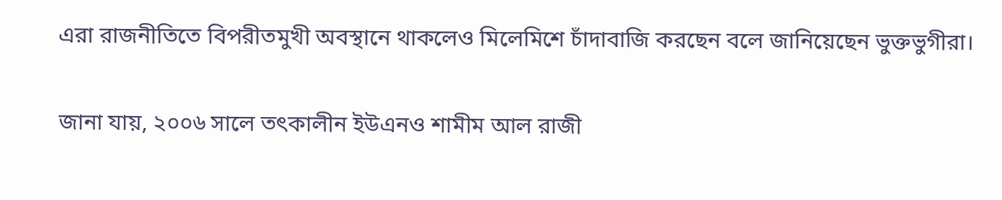এরা রাজনীতিতে বিপরীতমুখী অবস্থানে থাকলেও মিলেমিশে চাঁদাবাজি করছেন বলে জানিয়েছেন ভুক্তভুগীরা।

জানা যায়, ২০০৬ সালে তৎকালীন ইউএনও শামীম আল রাজী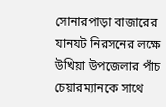সোনারপাড়া বাজারের যানযট নিরসনের লক্ষে উখিয়া উপজেলার পাঁচ চেয়ারম্যানকে সাথে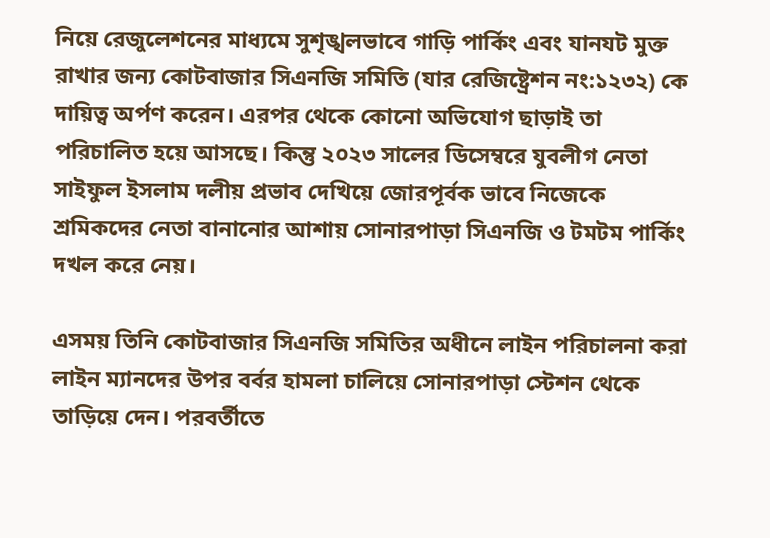নিয়ে রেজুলেশনের মাধ্যমে সুশৃঙ্খলভাবে গাড়ি পার্কিং এবং যানযট মুক্ত রাখার জন্য কোটবাজার সিএনজি সমিতি (যার রেজিষ্ট্রেশন নং:১২৩২) কে দায়িত্ব অর্পণ করেন। এরপর থেকে কোনো অভিযোগ ছাড়াই তা পরিচালিত হয়ে আসছে। কিন্তু ২০২৩ সালের ডিসেম্বরে যুবলীগ নেতা সাইফুল ইসলাম দলীয় প্রভাব দেখিয়ে জোরপূর্বক ভাবে নিজেকে শ্রমিকদের নেতা বানানোর আশায় সোনারপাড়া সিএনজি ও টমটম পার্কিং দখল করে নেয়।

এসময় তিনি কোটবাজার সিএনজি সমিতির অধীনে লাইন পরিচালনা করা লাইন ম্যানদের উপর বর্বর হামলা চালিয়ে সোনারপাড়া স্টেশন থেকে তাড়িয়ে দেন। পরবর্তীতে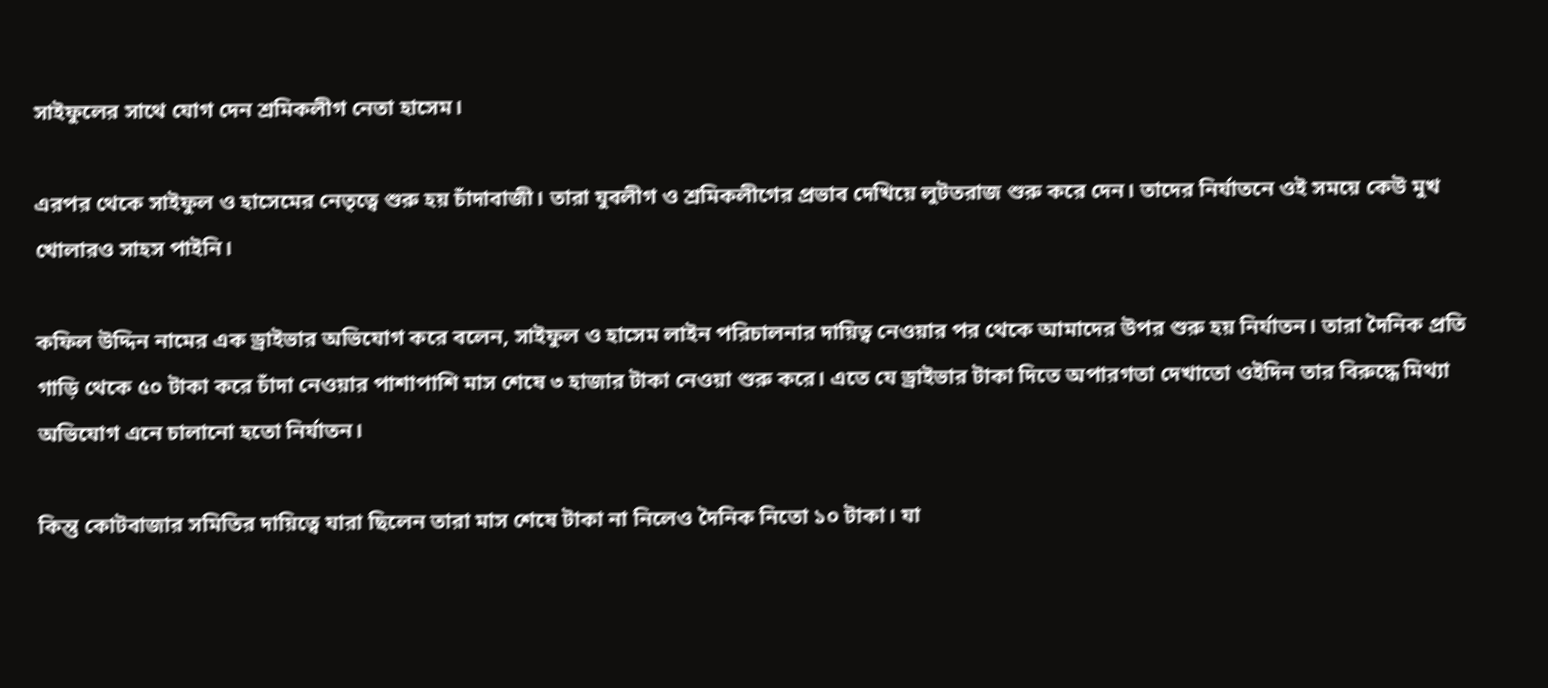সাইফুলের সাথে যোগ দেন শ্রমিকলীগ নেতা হাসেম।

এরপর থেকে সাইফুল ও হাসেমের নেতৃত্বে শুরু হয় চাঁদাবাজী। তারা যুবলীগ ও শ্রমিকলীগের প্রভাব দেখিয়ে লুটতরাজ শুরু করে দেন। তাদের নির্যাতনে ওই সময়ে কেউ মুখ খোলারও সাহস পাইনি।

কফিল উদ্দিন নামের এক ড্রাইভার অভিযোগ করে বলেন, সাইফুল ও হাসেম লাইন পরিচালনার দায়িত্ব নেওয়ার পর থেকে আমাদের উপর শুরু হয় নির্যাতন। তারা দৈনিক প্রতি গাড়ি থেকে ৫০ টাকা করে চাঁদা নেওয়ার পাশাপাশি মাস শেষে ৩ হাজার টাকা নেওয়া শুরু করে। এতে যে ড্রাইভার টাকা দিতে অপারগতা দেখাতো ওইদিন তার বিরুদ্ধে মিথ্যা অভিযোগ এনে চালানো হতো নির্যাতন।

কিন্তু কোটবাজার সমিতির দায়িত্বে যারা ছিলেন তারা মাস শেষে টাকা না নিলেও দৈনিক নিতো ১০ টাকা। যা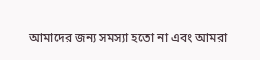আমাদের জন্য সমস্যা হতো না এবং আমরা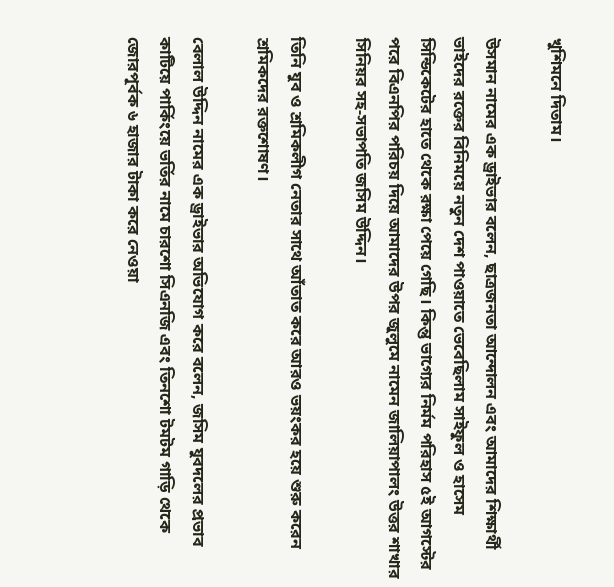খুশিমনে দিতাম।

উসমান নামের এক ড্রাইভার বলেন, ছাত্রজনতা আন্দোলন এবং আমাদের শিক্ষার্থী ভাইদের রক্তের বিনিময়ে নতুন দেশ পাওয়াতে ভেবেছিলাম সাইফুল ও হাসেম সিন্ডিকেটের হাতে থেকে রক্ষা পেয়ে গেছি। কিন্তু ভাগ্যের নির্মম পরিহাস ৫ই আগস্টের পরে বিএনপির পরিচয় দিয়ে আমাদের উপর জুলুমে নামেন জালিয়াপালং উত্তর শাখার সিনিয়র সহ-সভাপতি জসিম উদ্দিন।

তিনি যুব ও শ্রমিকলীগ নেতার সাথে আঁতাত করে আরও ভয়ংকর হয়ে শুরু করেন শ্রমিকদের রক্তশোষণ।

বেলাল উদ্দিন নামের এক ড্রাইভার অভিযোগ করে বলেন, জসিম যুবদলের প্রভাব কাটিয়ে পার্কিংয়ে ভর্তির নামে চারশো সিএনজি এবং তিনশো টমটম গাড়ি থেকে জোরপূর্বক ৬ হাজার টাকা করে নেওয়া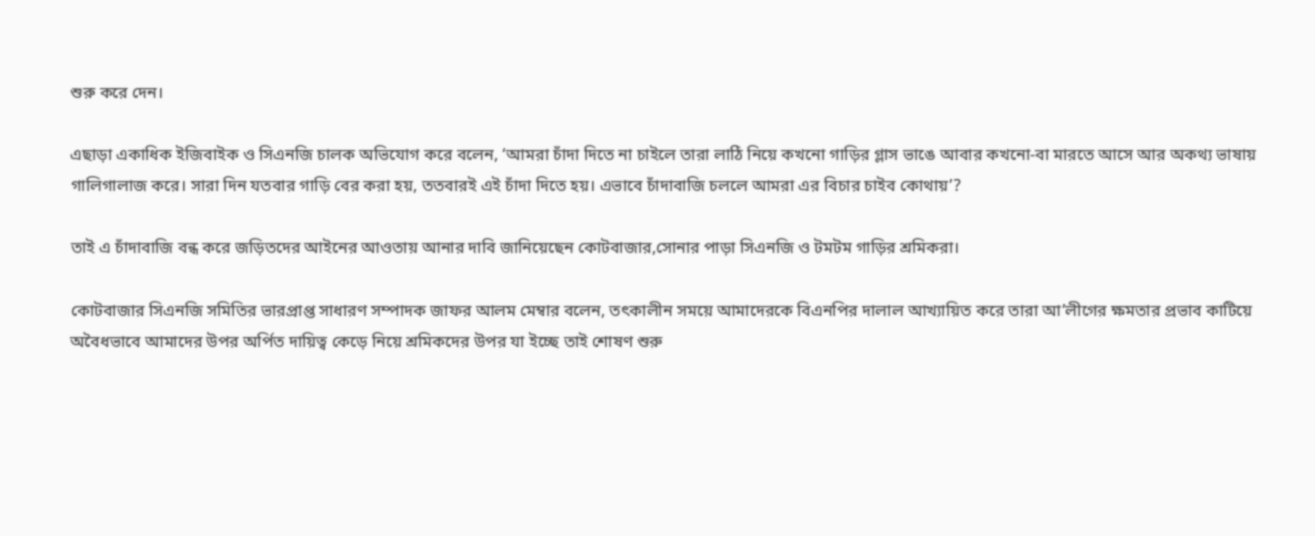শুরু করে দেন।

এছাড়া একাধিক ইজিবাইক ও সিএনজি চালক অভিযোগ করে বলেন, ‘আমরা চাঁদা দিতে না চাইলে তারা লাঠি নিয়ে কখনো গাড়ির গ্লাস ভাঙে আবার কখনো-বা মারতে আসে আর অকথ্য ভাষায় গালিগালাজ করে। সারা দিন যতবার গাড়ি বের করা হয়, ততবারই এই চাঁদা দিতে হয়। এভাবে চাঁদাবাজি চললে আমরা এর বিচার চাইব কোথায়’?

তাই এ চাঁদাবাজি বন্ধ করে জড়িতদের আইনের আওতায় আনার দাবি জানিয়েছেন কোটবাজার,সোনার পাড়া সিএনজি ও টমটম গাড়ির শ্রমিকরা।

কোটবাজার সিএনজি সমিতির ভারপ্রাপ্ত সাধারণ সম্পাদক জাফর আলম মেম্বার বলেন, তৎকালীন সময়ে আমাদেরকে বিএনপির দালাল আখ্যায়িত করে তারা আ’লীগের ক্ষমতার প্রভাব কাটিয়ে অবৈধভাবে আমাদের উপর অর্পিত দায়িত্ব কেড়ে নিয়ে শ্রমিকদের উপর যা ইচ্ছে তাই শোষণ শুরু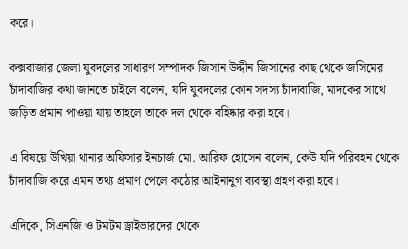করে।

কক্সবাজার জেলা যুবদলের সাধারণ সম্পাদক জিসান উদ্দীন জিসানের কাছ থেকে জসিমের চাঁদাবাজির কথা জানতে চাইলে বলেন, যদি যুবদলের কোন সদস্য চাঁদাবাজি, মাদকের সাথে জড়িত প্রমান পাওয়া যায় তাহলে তাকে দল থেকে বহিষ্কার করা হবে।

এ বিষয়ে উখিয়া থানার অফিসার ইনচার্জ মো. আরিফ হোসেন বলেন, কেউ যদি পরিবহন থেকে চাঁদাবাজি করে এমন তথ্য প্রমাণ পেলে কঠোর আইনানুগ ব্যবস্থা গ্রহণ করা হবে।

এদিকে, সিএনজি ও টমটম ড্রাইভারদের থেকে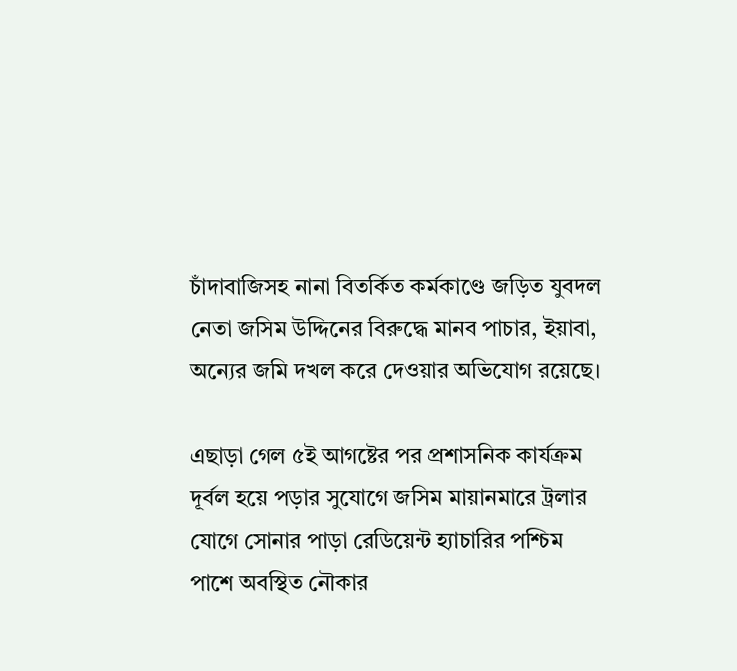চাঁদাবাজিসহ নানা বিতর্কিত কর্মকাণ্ডে জড়িত যুবদল নেতা জসিম উদ্দিনের বিরুদ্ধে মানব পাচার, ইয়াবা, অন্যের জমি দখল করে দেওয়ার অভিযোগ রয়েছে।

এছাড়া গেল ৫ই আগষ্টের পর প্রশাসনিক কার্যক্রম দূর্বল হয়ে পড়ার সুযোগে জসিম মায়ানমারে ট্রলার যোগে সোনার পাড়া রেডিয়েন্ট হ্যাচারির পশ্চিম পাশে অবস্থিত নৌকার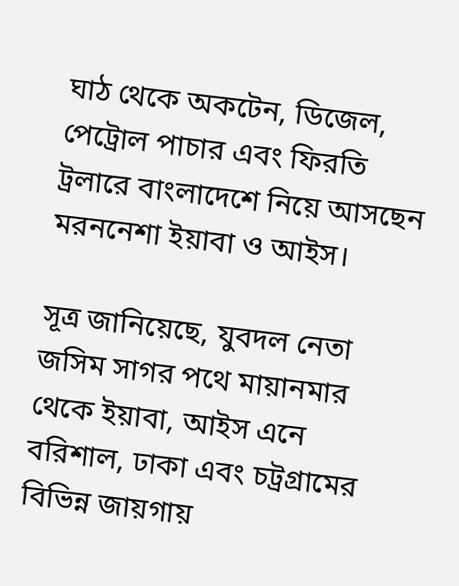ঘাঠ থেকে অকটেন, ডিজেল, পেট্রোল পাচার এবং ফিরতি ট্রলারে বাংলাদেশে নিয়ে আসছেন মরননেশা ইয়াবা ও আইস।

সূত্র জানিয়েছে, যুবদল নেতা জসিম সাগর পথে মায়ানমার থেকে ইয়াবা, আইস এনে বরিশাল, ঢাকা এবং চট্রগ্রামের বিভিন্ন জায়গায়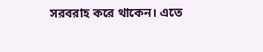সরবরাহ করে থাকেন। এতে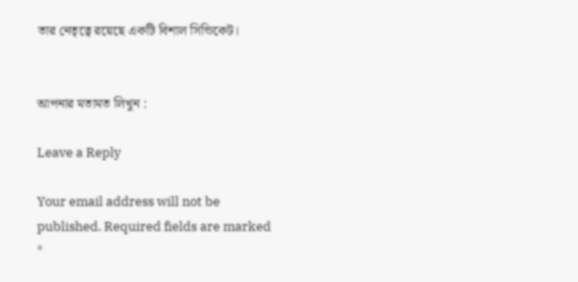তার নেতৃত্বে রয়েছে একটি বিশাল সিন্ডিকেট।


আপনার মতামত লিখুন :

Leave a Reply

Your email address will not be published. Required fields are marked *